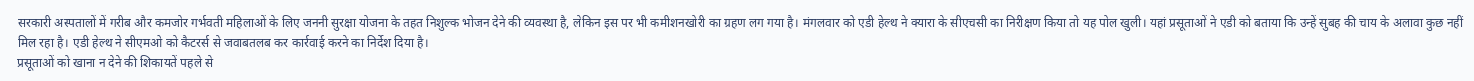सरकारी अस्पतालों में गरीब और कमजोर गर्भवती महिलाओं के लिए जननी सुरक्षा योजना के तहत निशुल्क भोजन देने की व्यवस्था है, लेकिन इस पर भी कमीशनखोरी का ग्रहण लग गया है। मंगलवार को एडी हेल्थ ने क्यारा के सीएचसी का निरीक्षण किया तो यह पोल खुली। यहां प्रसूताओं ने एडी को बताया कि उन्हें सुबह की चाय के अलावा कुछ नहीं मिल रहा है। एडी हेल्थ ने सीएमओ को कैटरर्स से जवाबतलब कर कार्रवाई करने का निर्देश दिया है।
प्रसूताओं को खाना न देने की शिकायतें पहले से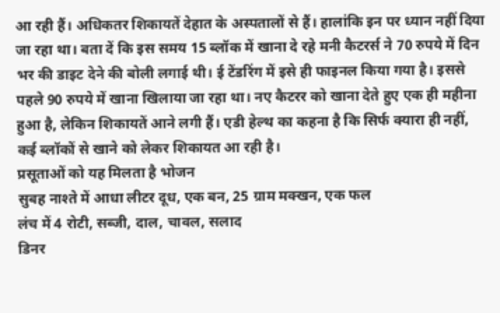आ रही हैं। अधिकतर शिकायतें देहात के अस्पतालों से हैं। हालांकि इन पर ध्यान नहीं दिया जा रहा था। बता दें कि इस समय 15 ब्लॉक में खाना दे रहे मनी कैटरर्स ने 70 रुपये में दिन भर की डाइट देने की बोली लगाई थी। ई टेंडरिंग में इसे ही फाइनल किया गया है। इससे पहले 90 रुपये में खाना खिलाया जा रहा था। नए कैटरर को खाना देते हुए एक ही महीना हुआ है, लेकिन शिकायतें आने लगी हैं। एडी हेल्थ का कहना है कि सिर्फ क्यारा ही नहीं, कई ब्लॉकों से खाने को लेकर शिकायत आ रही है।
प्रसूताओं को यह मिलता है भोजन
सुबह नाश्ते में आधा लीटर दूध, एक बन, 25 ग्राम मक्खन, एक फल
लंच में 4 रोटी, सब्जी, दाल, चावल, सलाद
डिनर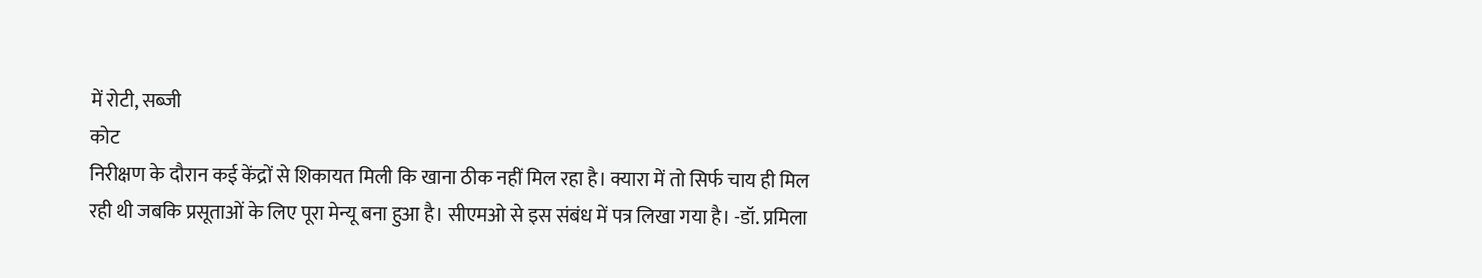में रोटी, सब्जी
कोट
निरीक्षण के दौरान कई केंद्रों से शिकायत मिली कि खाना ठीक नहीं मिल रहा है। क्यारा में तो सिर्फ चाय ही मिल रही थी जबकि प्रसूताओं के लिए पूरा मेन्यू बना हुआ है। सीएमओ से इस संबंध में पत्र लिखा गया है। -डॉ. प्रमिला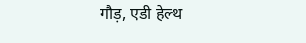गौड़, एडी हेल्थ